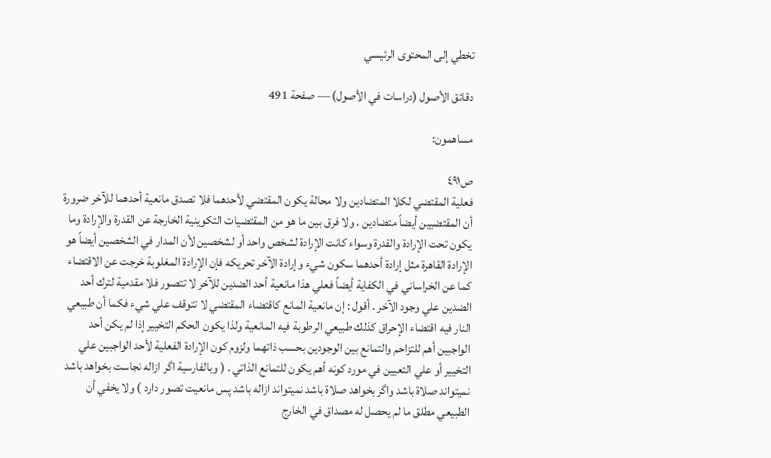تخطي إلى المحتوى الرئيسي

دقائق الأصول (دراسات في الأصول) — صفحة 491

مساهمون:

ص٤٩١
فعلية المقتضي لكلا المتضادين ولا محالة يكون المقتضي لأحدهما فلا تصدق مانعية أحدهما للآخر ضرورة أن المقتضيين أيضاً متضادين . ولا فرق بين ما هو من المقتضيات التكوينية الخارجة عن القدرة والإرادة وما يكون تحت الإرادة والقدرة وسواء كانت الإرادة لشخص واحد أو لشخصين لأن المدار في الشخصين أيضاً هو الإرادة القاهرة مثل إرادة أحدهما سكون شيء وإرادة الآخر تحريكه فإن الإرادة المغلوبة خرجت عن الاقتضاء كما عن الخراساني في الكفاية أيضاً فعلي هذا مانعية أحد الضدين للآخر لا تتصور فلا مقدمية لترك أحد الضدين علي وجود الآخر . أقول : إن مانعية المانع كاقتضاء المقتضي لا تتوقف علي شيء فكما أن طبيعي النار فيه اقتضاء الإحراق كذلك طبيعي الرطوبة فيه المانعية ولذا يكون الحكم التخيير إذا لم يكن أحد الواجبين أهم للتزاحم والتمانع بين الوجودين بحسب ذاتهما ولزوم كون الإرادة الفعلية لأحد الواجبين علي التخيير أو علي التعيين في مورد كونه أهم يكون للتمانع الذاتي . ( وبالفارسية اگر ازاله نجاست بخواهد باشد نميتواند صلاة باشد واگر بخواهد صلاة باشد نميتواند ازاله باشد پس مانعيت تصور دارد ) ولا يخفي أن الطبيعي مطلق ما لم يحصل له مصداق في الخارج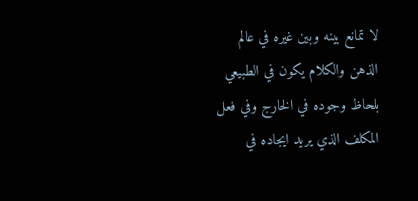لا تمانع بينه وبين غيره في عالم الذهن والكلام يكون في الطبيعي بلحاظ وجوده في الخارج وفي فعل المكلف الذي يريد ايجاده في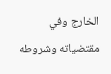الخارج وفي مقتضياته وشروطه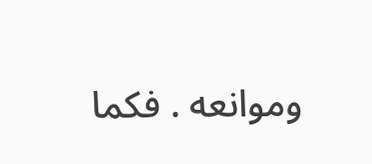وموانعه . فكما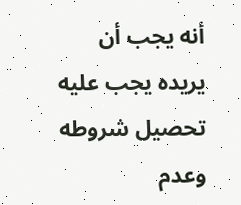أنه يجب أن يريده يجب عليه تحصيل شروطه وعدم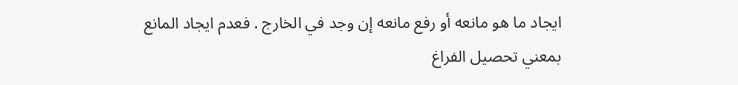ايجاد ما هو مانعه أو رفع مانعه إن وجد في الخارج . فعدم ايجاد المانع بمعني تحصيل الفراغ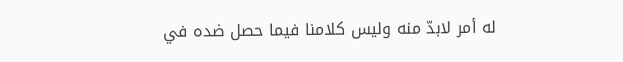له أمر لابدّ منه وليس كلامنا فيما حصل ضده في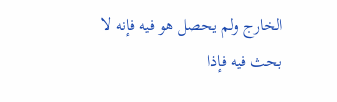الخارج ولم يحصل هو فيه فإنه لا بحث فيه فإذا